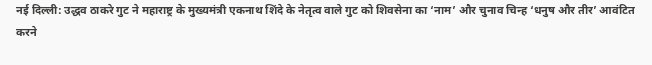नई दिल्ली: उद्धव ठाकरे गुट ने महाराष्ट्र के मुख्यमंत्री एकनाथ शिंदे के नेतृत्व वाले गुट को शिवसेना का ‘नाम’ और चुनाव चिन्ह ‘धनुष और तीर’ आवंटित करने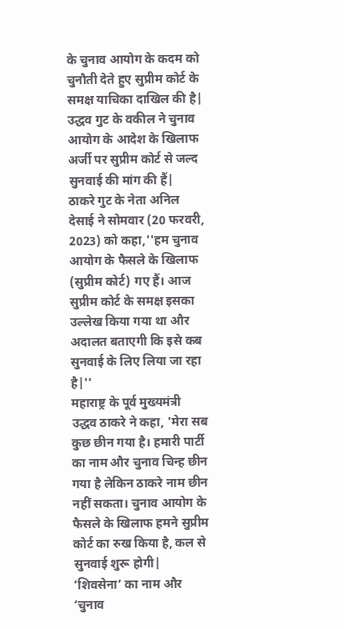के चुनाव आयोग के कदम को चुनौती देते हुए सुप्रीम कोर्ट के समक्ष याचिका दाखिल की है| उद्धव गुट के वकील ने चुनाव आयोग के आदेश के खिलाफ अर्जी पर सुप्रीम कोर्ट से जल्द सुनवाई की मांग की हैं|
ठाकरे गुट के नेता अनिल देसाई ने सोमवार (20 फरवरी, 2023) को कहा,''हम चुनाव आयोग के फैसले के खिलाफ (सुप्रीम कोर्ट) गए हैं। आज सुप्रीम कोर्ट के समक्ष इसका उल्लेख किया गया था और अदालत बताएगी कि इसे कब सुनवाई के लिए लिया जा रहा है|''
महाराष्ट्र के पूर्व मुख्यमंत्री उद्धव ठाकरे ने कहा, 'मेरा सब कुछ छीन गया है। हमारी पार्टी का नाम और चुनाव चिन्ह छीन गया है लेकिन ठाकरे नाम छीन नहीं सकता। चुनाव आयोग के फैसले के खिलाफ हमने सुप्रीम कोर्ट का रुख किया है, कल से सुनवाई शुरू होगी|
‘शिवसेना’ का नाम और ‘चुनाव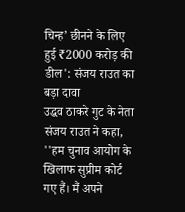चिन्ह’ छीनने के लिए हुई ₹2000 करोड़ की डील': संजय राउत का बड़ा दावा
उद्धव ठाकरे गुट के नेता संजय राउत ने कहा, ''हम चुनाव आयोग के खिलाफ सुप्रीम कोर्ट गए हैं। मैं अपने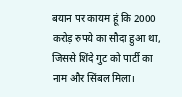बयान पर कायम हूं कि 2000 करोड़ रुपये का सौदा हुआ था, जिससे शिंदे गुट को पार्टी का नाम और सिंबल मिला।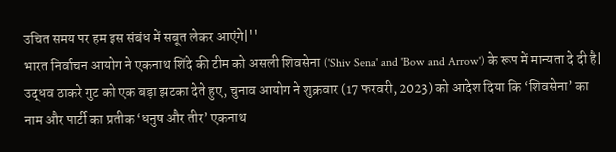उचित समय पर हम इस संबंध में सबूत लेकर आएंगे|''
भारत निर्वाचन आयोग ने एकनाथ शिंदे की टीम को असली शिवसेना ('Shiv Sena' and 'Bow and Arrow') के रूप में मान्यता दे दी है| उद्धव ठाकरे गुट को एक बड़ा झटका देते हुए, चुनाव आयोग ने शुक्रवार (17 फरवरी, 2023) को आदेश दिया कि ‘शिवसेना’ का नाम और पार्टी का प्रतीक ‘धनुष और तीर’ एकनाथ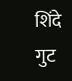शिंदे गुट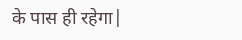के पास ही रहेगा|